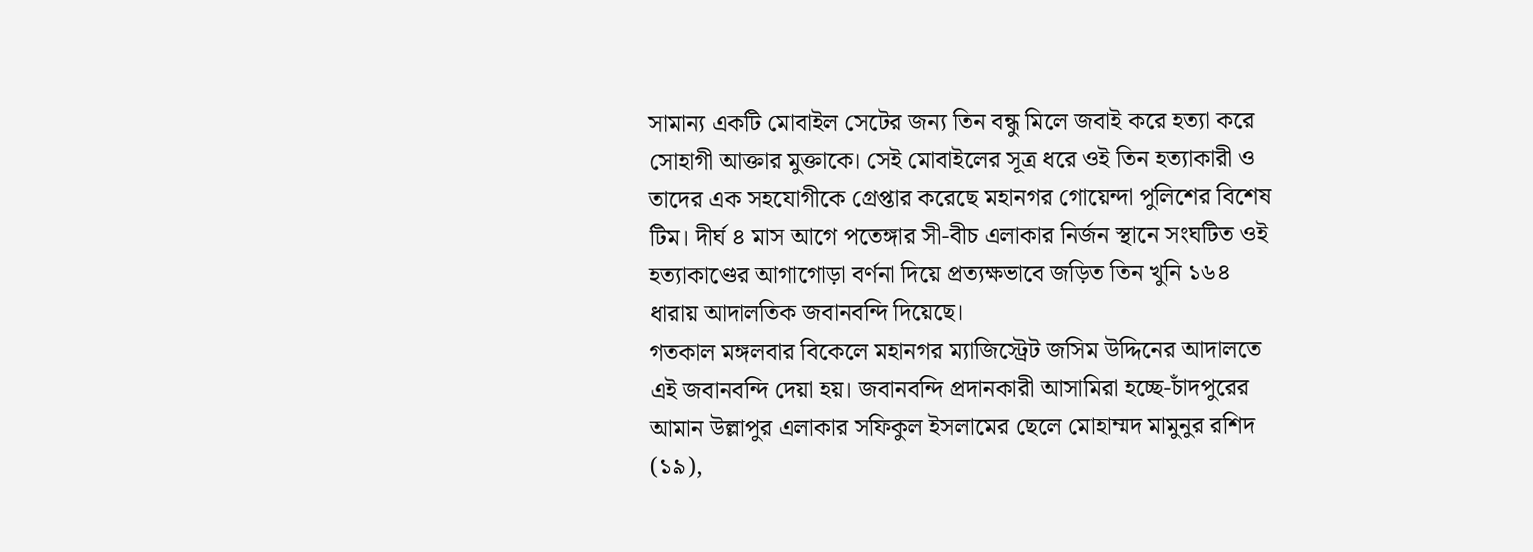সামান্য একটি মোবাইল সেটের জন্য তিন বন্ধু মিলে জবাই করে হত্যা করে সোহাগী আক্তার মুক্তাকে। সেই মোবাইলের সূত্র ধরে ওই তিন হত্যাকারী ও তাদের এক সহযোগীকে গ্রেপ্তার করেছে মহানগর গোয়েন্দা পুলিশের বিশেষ টিম। দীর্ঘ ৪ মাস আগে পতেঙ্গার সী-বীচ এলাকার নির্জন স্থানে সংঘটিত ওই হত্যাকাণ্ডের আগাগোড়া বর্ণনা দিয়ে প্রত্যক্ষভাবে জড়িত তিন খুনি ১৬৪ ধারায় আদালতিক জবানবন্দি দিয়েছে।
গতকাল মঙ্গলবার বিকেলে মহানগর ম্যাজিস্ট্রেট জসিম উদ্দিনের আদালতে এই জবানবন্দি দেয়া হয়। জবানবন্দি প্রদানকারী আসামিরা হচ্ছে-চাঁদপুরের আমান উল্লাপুর এলাকার সফিকুল ইসলামের ছেলে মোহাম্মদ মামুনুর রশিদ (১৯),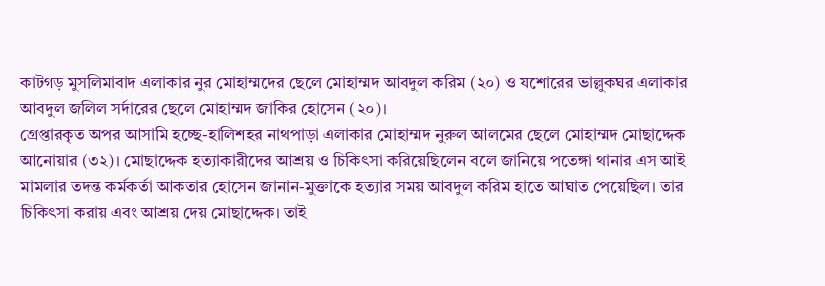কাটগড় মুসলিমাবাদ এলাকার নুর মোহাম্মদের ছেলে মোহাম্মদ আবদুল করিম (২০) ও যশোরের ভাল্লুকঘর এলাকার আবদুল জলিল সর্দারের ছেলে মোহাম্মদ জাকির হোসেন (২০)।
গ্রেপ্তারকৃত অপর আসামি হচ্ছে-হালিশহর নাথপাড়া এলাকার মোহাম্মদ নুরুল আলমের ছেলে মোহাম্মদ মোছাদ্দেক আনোয়ার (৩২)। মোছাদ্দেক হত্যাকারীদের আশ্রয় ও চিকিৎসা করিয়েছিলেন বলে জানিয়ে পতেঙ্গা থানার এস আই মামলার তদন্ত কর্মকর্তা আকতার হোসেন জানান-মুক্তাকে হত্যার সময় আবদুল করিম হাতে আঘাত পেয়েছিল। তার চিকিৎসা করায় এবং আশ্রয় দেয় মোছাদ্দেক। তাই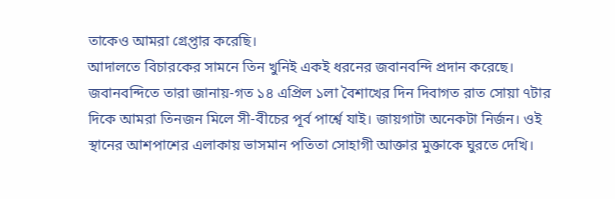তাকেও আমরা গ্রেপ্তার করেছি।
আদালতে বিচারকের সামনে তিন খুনিই একই ধরনের জবানবন্দি প্রদান করেছে।
জবানবন্দিতে তারা জানায়-গত ১৪ এপ্রিল ১লা বৈশাখের দিন দিবাগত রাত সোয়া ৭টার দিকে আমরা তিনজন মিলে সী-বীচের পূর্ব পার্শ্বে যাই। জায়গাটা অনেকটা নির্জন। ওই স্থানের আশপাশের এলাকায় ভাসমান পতিতা সোহাগী আক্তার মুক্তাকে ঘুরতে দেখি।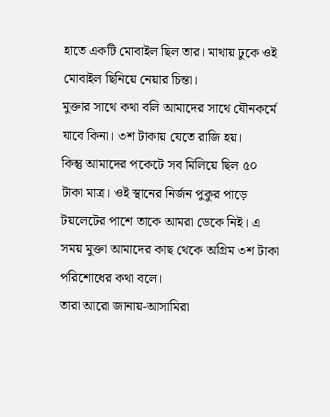হাতে একটি মোবাইল ছিল তার। মাথায় ঢুকে ওই মোবাইল ছিনিয়ে নেয়ার চিন্তা।
মুক্তার সাথে কথা বলি আমাদের সাথে যৌনকর্মে যাবে কিনা। ৩শ টাকায় যেতে রাজি হয়।
কিন্তু আমাদের পকেটে সব মিলিয়ে ছিল ৫০ টাকা মাত্র। ওই স্থানের নির্জন পুকুর পাড়ে টয়লেটের পাশে তাকে আমরা ডেকে নিই। এ সময় মুক্তা আমাদের কাছ থেকে অগ্রিম ৩শ টাকা পরিশোধের কথা বলে।
তারা আরো জানায়-আসামিরা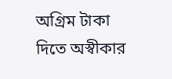অগ্রিম টাকা দিতে অস্বীকার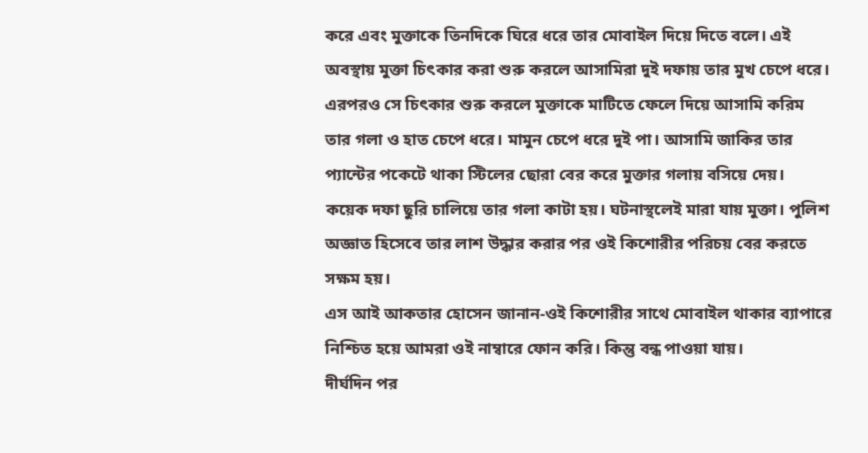করে এবং মুক্তাকে তিনদিকে ঘিরে ধরে তার মোবাইল দিয়ে দিতে বলে। এই অবস্থায় মুক্তা চিৎকার করা শুরু করলে আসামিরা দুই দফায় তার মুখ চেপে ধরে। এরপরও সে চিৎকার শুরু করলে মুক্তাকে মাটিতে ফেলে দিয়ে আসামি করিম তার গলা ও হাত চেপে ধরে। মামুন চেপে ধরে দুই পা। আসামি জাকির তার প্যান্টের পকেটে থাকা স্টিলের ছোরা বের করে মুক্তার গলায় বসিয়ে দেয়।
কয়েক দফা ছুরি চালিয়ে তার গলা কাটা হয়। ঘটনাস্থলেই মারা যায় মুক্তা। পুলিশ অজ্ঞাত হিসেবে তার লাশ উদ্ধার করার পর ওই কিশোরীর পরিচয় বের করতে সক্ষম হয়।
এস আই আকতার হোসেন জানান-ওই কিশোরীর সাথে মোবাইল থাকার ব্যাপারে নিশ্চিত হয়ে আমরা ওই নাম্বারে ফোন করি। কিন্তু বন্ধ পাওয়া যায়।
দীর্ঘদিন পর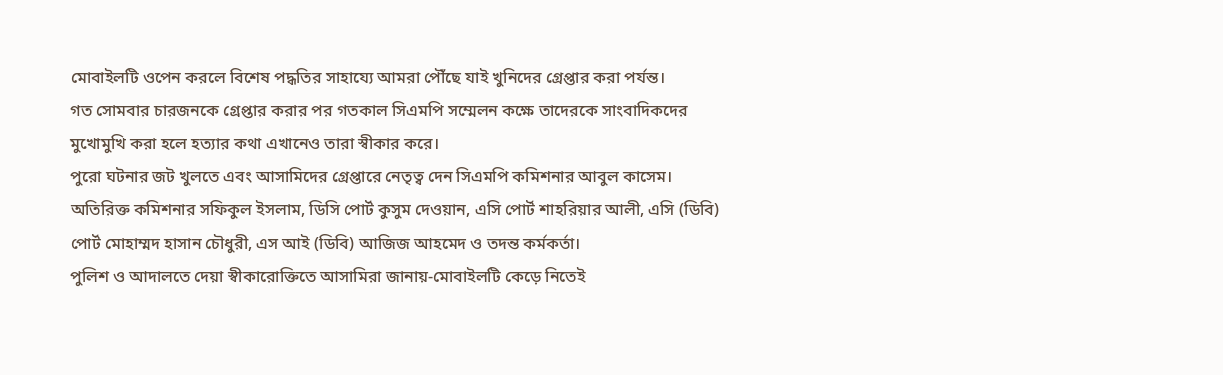মোবাইলটি ওপেন করলে বিশেষ পদ্ধতির সাহায্যে আমরা পৌঁছে যাই খুনিদের গ্রেপ্তার করা পর্যন্ত।
গত সোমবার চারজনকে গ্রেপ্তার করার পর গতকাল সিএমপি সম্মেলন কক্ষে তাদেরকে সাংবাদিকদের মুখোমুখি করা হলে হত্যার কথা এখানেও তারা স্বীকার করে।
পুরো ঘটনার জট খুলতে এবং আসামিদের গ্রেপ্তারে নেতৃত্ব দেন সিএমপি কমিশনার আবুল কাসেম। অতিরিক্ত কমিশনার সফিকুল ইসলাম, ডিসি পোর্ট কুসুম দেওয়ান, এসি পোর্ট শাহরিয়ার আলী, এসি (ডিবি) পোর্ট মোহাম্মদ হাসান চৌধুরী, এস আই (ডিবি) আজিজ আহমেদ ও তদন্ত কর্মকর্তা।
পুলিশ ও আদালতে দেয়া স্বীকারোক্তিতে আসামিরা জানায়-মোবাইলটি কেড়ে নিতেই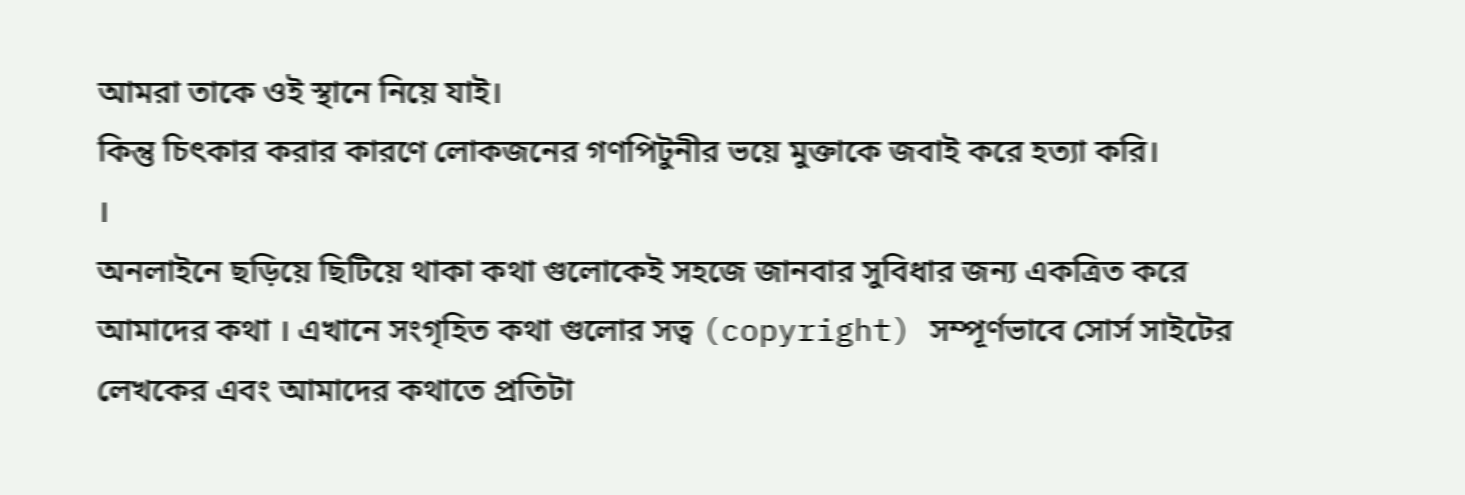আমরা তাকে ওই স্থানে নিয়ে যাই।
কিন্তু চিৎকার করার কারণে লোকজনের গণপিটুনীর ভয়ে মুক্তাকে জবাই করে হত্যা করি।
।
অনলাইনে ছড়িয়ে ছিটিয়ে থাকা কথা গুলোকেই সহজে জানবার সুবিধার জন্য একত্রিত করে আমাদের কথা । এখানে সংগৃহিত কথা গুলোর সত্ব (copyright) সম্পূর্ণভাবে সোর্স সাইটের লেখকের এবং আমাদের কথাতে প্রতিটা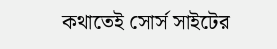কথাতেই সোর্স সাইটের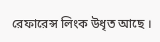রেফারেন্স লিংক উধৃত আছে ।